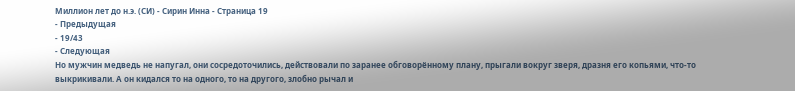Миллион лет до н.э. (СИ) - Сирин Инна - Страница 19
- Предыдущая
- 19/43
- Следующая
Но мужчин медведь не напугал, они сосредоточились, действовали по заранее обговорённому плану, прыгали вокруг зверя, дразня его копьями, что-то выкрикивали. А он кидался то на одного, то на другого, злобно рычал и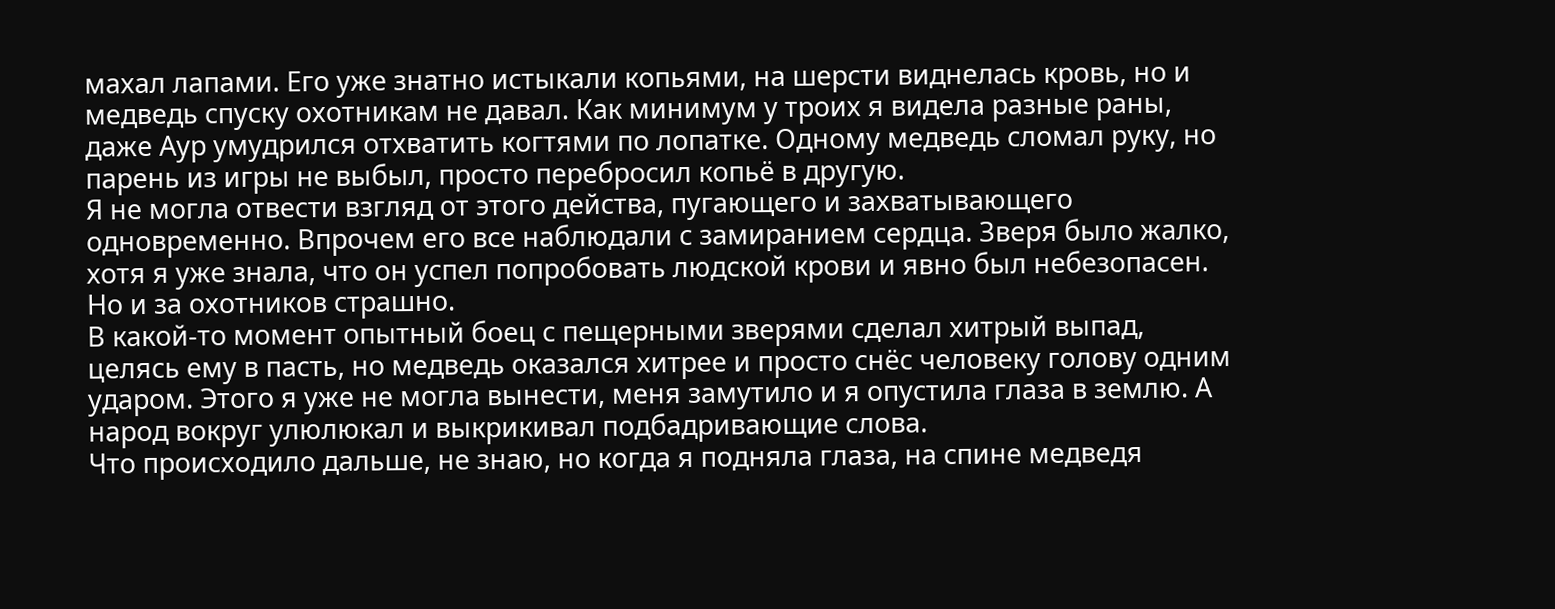махал лапами. Его уже знатно истыкали копьями, на шерсти виднелась кровь, но и медведь спуску охотникам не давал. Как минимум у троих я видела разные раны, даже Аур умудрился отхватить когтями по лопатке. Одному медведь сломал руку, но парень из игры не выбыл, просто перебросил копьё в другую.
Я не могла отвести взгляд от этого действа, пугающего и захватывающего одновременно. Впрочем его все наблюдали с замиранием сердца. Зверя было жалко, хотя я уже знала, что он успел попробовать людской крови и явно был небезопасен. Но и за охотников страшно.
В какой-то момент опытный боец с пещерными зверями сделал хитрый выпад, целясь ему в пасть, но медведь оказался хитрее и просто снёс человеку голову одним ударом. Этого я уже не могла вынести, меня замутило и я опустила глаза в землю. А народ вокруг улюлюкал и выкрикивал подбадривающие слова.
Что происходило дальше, не знаю, но когда я подняла глаза, на спине медведя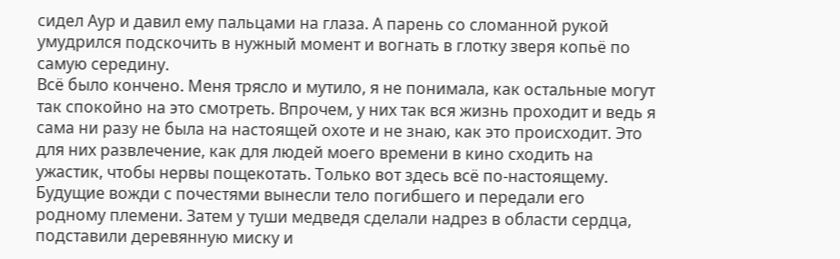сидел Аур и давил ему пальцами на глаза. А парень со сломанной рукой умудрился подскочить в нужный момент и вогнать в глотку зверя копьё по самую середину.
Всё было кончено. Меня трясло и мутило, я не понимала, как остальные могут так спокойно на это смотреть. Впрочем, у них так вся жизнь проходит и ведь я сама ни разу не была на настоящей охоте и не знаю, как это происходит. Это для них развлечение, как для людей моего времени в кино сходить на ужастик, чтобы нервы пощекотать. Только вот здесь всё по-настоящему.
Будущие вожди с почестями вынесли тело погибшего и передали его родному племени. Затем у туши медведя сделали надрез в области сердца, подставили деревянную миску и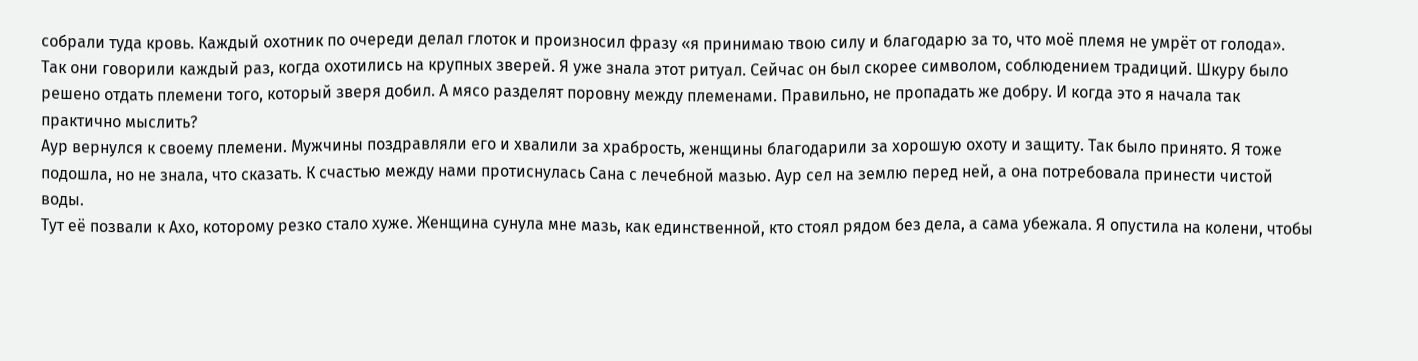собрали туда кровь. Каждый охотник по очереди делал глоток и произносил фразу «я принимаю твою силу и благодарю за то, что моё племя не умрёт от голода». Так они говорили каждый раз, когда охотились на крупных зверей. Я уже знала этот ритуал. Сейчас он был скорее символом, соблюдением традиций. Шкуру было решено отдать племени того, который зверя добил. А мясо разделят поровну между племенами. Правильно, не пропадать же добру. И когда это я начала так практично мыслить?
Аур вернулся к своему племени. Мужчины поздравляли его и хвалили за храбрость, женщины благодарили за хорошую охоту и защиту. Так было принято. Я тоже подошла, но не знала, что сказать. К счастью между нами протиснулась Сана с лечебной мазью. Аур сел на землю перед ней, а она потребовала принести чистой воды.
Тут её позвали к Ахо, которому резко стало хуже. Женщина сунула мне мазь, как единственной, кто стоял рядом без дела, а сама убежала. Я опустила на колени, чтобы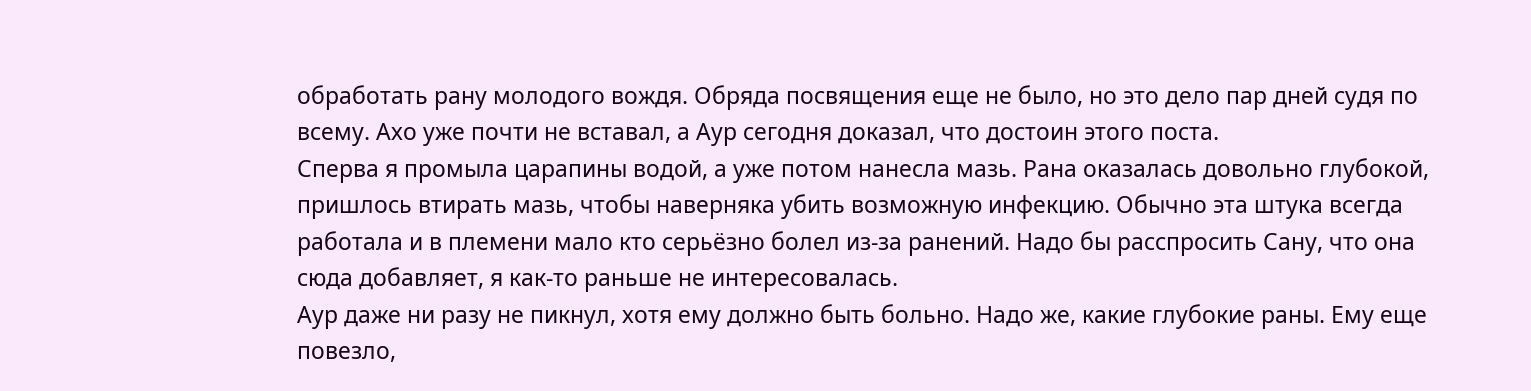обработать рану молодого вождя. Обряда посвящения еще не было, но это дело пар дней судя по всему. Ахо уже почти не вставал, а Аур сегодня доказал, что достоин этого поста.
Сперва я промыла царапины водой, а уже потом нанесла мазь. Рана оказалась довольно глубокой, пришлось втирать мазь, чтобы наверняка убить возможную инфекцию. Обычно эта штука всегда работала и в племени мало кто серьёзно болел из-за ранений. Надо бы расспросить Сану, что она сюда добавляет, я как-то раньше не интересовалась.
Аур даже ни разу не пикнул, хотя ему должно быть больно. Надо же, какие глубокие раны. Ему еще повезло,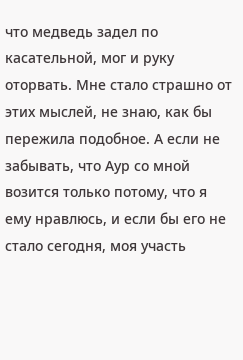что медведь задел по касательной, мог и руку оторвать. Мне стало страшно от этих мыслей, не знаю, как бы пережила подобное. А если не забывать, что Аур со мной возится только потому, что я ему нравлюсь, и если бы его не стало сегодня, моя участь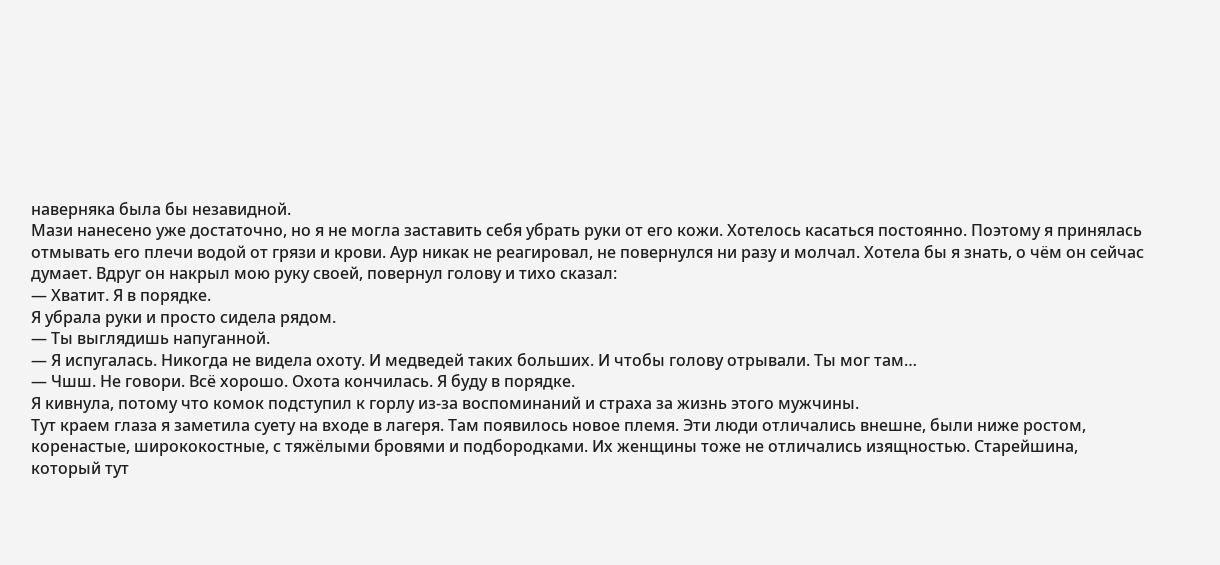наверняка была бы незавидной.
Мази нанесено уже достаточно, но я не могла заставить себя убрать руки от его кожи. Хотелось касаться постоянно. Поэтому я принялась отмывать его плечи водой от грязи и крови. Аур никак не реагировал, не повернулся ни разу и молчал. Хотела бы я знать, о чём он сейчас думает. Вдруг он накрыл мою руку своей, повернул голову и тихо сказал:
— Хватит. Я в порядке.
Я убрала руки и просто сидела рядом.
— Ты выглядишь напуганной.
— Я испугалась. Никогда не видела охоту. И медведей таких больших. И чтобы голову отрывали. Ты мог там…
— Чшш. Не говори. Всё хорошо. Охота кончилась. Я буду в порядке.
Я кивнула, потому что комок подступил к горлу из-за воспоминаний и страха за жизнь этого мужчины.
Тут краем глаза я заметила суету на входе в лагеря. Там появилось новое племя. Эти люди отличались внешне, были ниже ростом, коренастые, ширококостные, с тяжёлыми бровями и подбородками. Их женщины тоже не отличались изящностью. Старейшина, который тут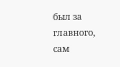был за главного, сам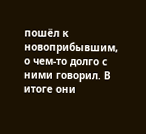пошёл к новоприбывшим, о чем-то долго с ними говорил. В итоге они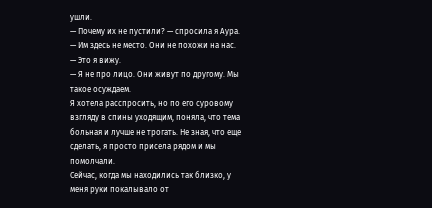ушли.
— Почему их не пустили? — спросила я Аура.
— Им здесь не место. Они не похожи на нас.
— Это я вижу.
— Я не про лицо. Они живут по другому. Мы такое осуждаем.
Я хотела расспросить, но по его суровому взгляду в спины уходящим, поняла, что тема больная и лучше не трогать. Не зная, что еще сделать, я просто присела рядом и мы помолчали.
Сейчас, когда мы находились так близко, у меня руки покалывало от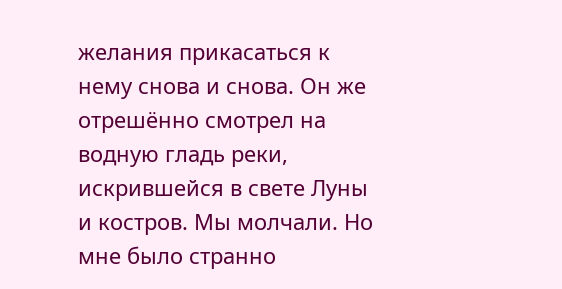желания прикасаться к нему снова и снова. Он же отрешённо смотрел на водную гладь реки, искрившейся в свете Луны и костров. Мы молчали. Но мне было странно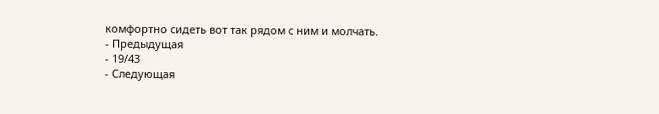комфортно сидеть вот так рядом с ним и молчать.
- Предыдущая
- 19/43
- Следующая